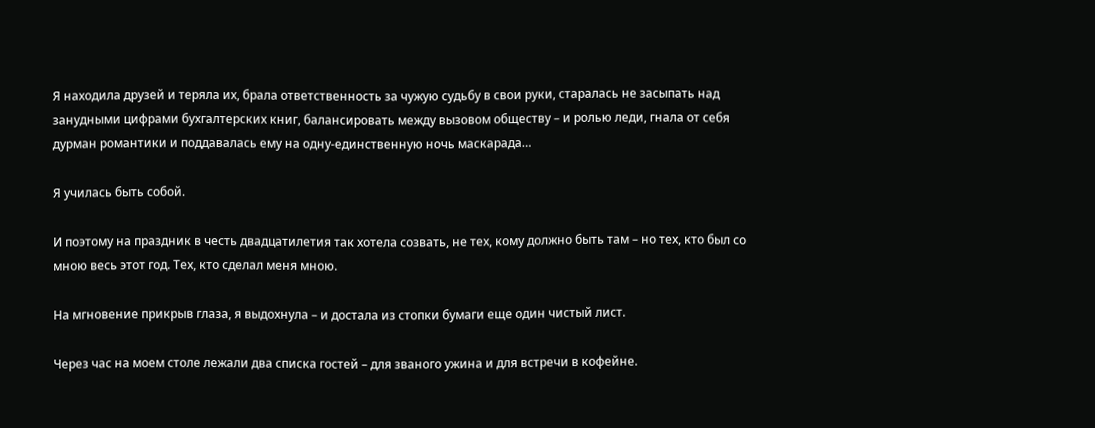Я находила друзей и теряла их, брала ответственность за чужую судьбу в свои руки, старалась не засыпать над занудными цифрами бухгалтерских книг, балансировать между вызовом обществу – и ролью леди, гнала от себя дурман романтики и поддавалась ему на одну-единственную ночь маскарада…

Я училась быть собой.

И поэтому на праздник в честь двадцатилетия так хотела созвать, не тех, кому должно быть там – но тех, кто был со мною весь этот год. Тех, кто сделал меня мною.

На мгновение прикрыв глаза, я выдохнула – и достала из стопки бумаги еще один чистый лист.

Через час на моем столе лежали два списка гостей – для званого ужина и для встречи в кофейне.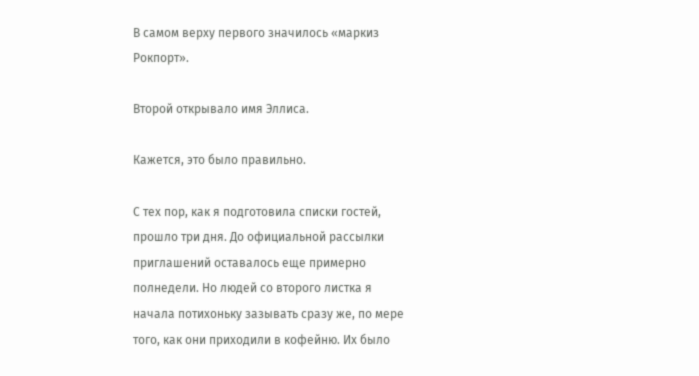В самом верху первого значилось «маркиз Рокпорт».

Второй открывало имя Эллиса.

Кажется, это было правильно.

С тех пор, как я подготовила списки гостей, прошло три дня. До официальной рассылки приглашений оставалось еще примерно полнедели. Но людей со второго листка я начала потихоньку зазывать сразу же, по мере того, как они приходили в кофейню. Их было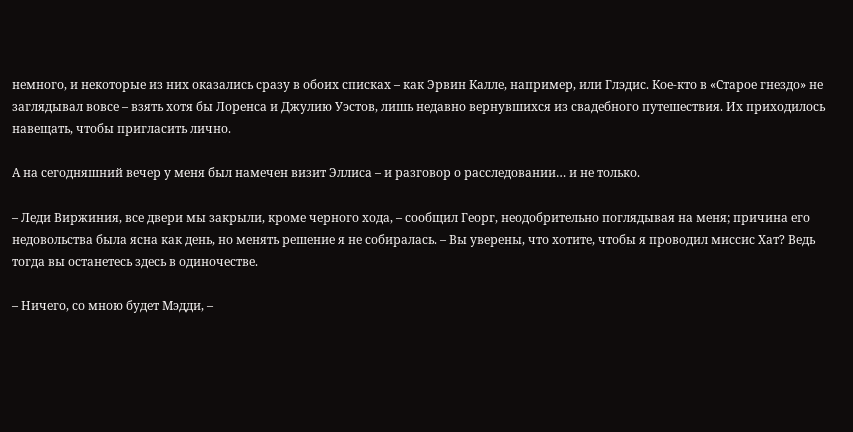немного, и некоторые из них оказались сразу в обоих списках – как Эрвин Калле, например, или Глэдис. Кое-кто в «Старое гнездо» не заглядывал вовсе – взять хотя бы Лоренса и Джулию Уэстов, лишь недавно вернувшихся из свадебного путешествия. Их приходилось навещать, чтобы пригласить лично.

А на сегодняшний вечер у меня был намечен визит Эллиса – и разговор о расследовании… и не только.

– Леди Виржиния, все двери мы закрыли, кроме черного хода, – сообщил Георг, неодобрительно поглядывая на меня; причина его недовольства была ясна как день, но менять решение я не собиралась. – Вы уверены, что хотите, чтобы я проводил миссис Хат? Ведь тогда вы останетесь здесь в одиночестве.

– Ничего, со мною будет Мэдди, –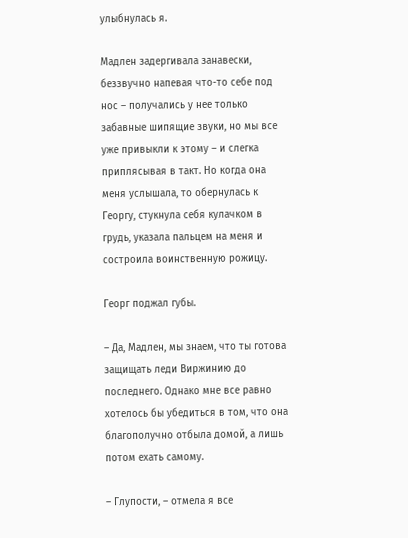улыбнулась я.

Мадлен задергивала занавески, беззвучно напевая что-то себе под нос – получались у нее только забавные шипящие звуки, но мы все уже привыкли к этому – и слегка приплясывая в такт. Но когда она меня услышала, то обернулась к Георгу, стукнула себя кулачком в грудь, указала пальцем на меня и состроила воинственную рожицу.

Георг поджал губы.

– Да, Мадлен, мы знаем, что ты готова защищать леди Виржинию до последнего. Однако мне все равно хотелось бы убедиться в том, что она благополучно отбыла домой, а лишь потом ехать самому.

– Глупости, – отмела я все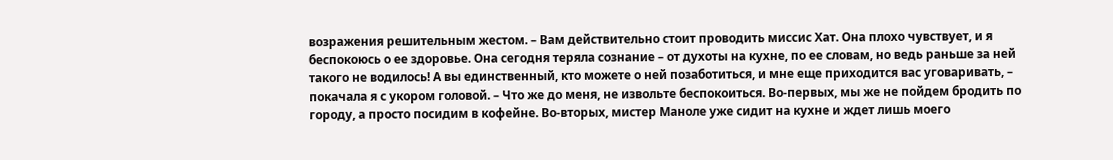возражения решительным жестом. – Вам действительно стоит проводить миссис Хат. Она плохо чувствует, и я беспокоюсь о ее здоровье. Она сегодня теряла сознание – от духоты на кухне, по ее словам, но ведь раньше за ней такого не водилось! А вы единственный, кто можете о ней позаботиться, и мне еще приходится вас уговаривать, – покачала я с укором головой. – Что же до меня, не извольте беспокоиться. Во-первых, мы же не пойдем бродить по городу, а просто посидим в кофейне. Во-вторых, мистер Маноле уже сидит на кухне и ждет лишь моего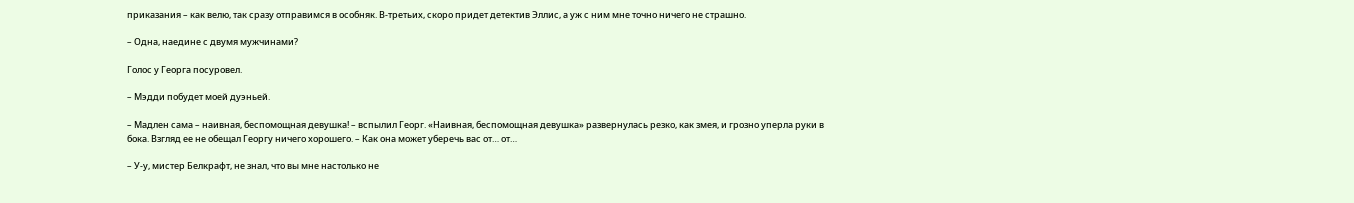приказания – как велю, так сразу отправимся в особняк. В-третьих, скоро придет детектив Эллис, а уж с ним мне точно ничего не страшно.

– Одна, наедине с двумя мужчинами?

Голос у Георга посуровел.

– Мэдди побудет моей дуэньей.

– Мадлен сама – наивная, беспомощная девушка! – вспылил Георг. «Наивная, беспомощная девушка» развернулась резко, как змея, и грозно уперла руки в бока. Взгляд ее не обещал Георгу ничего хорошего. – Как она может уберечь вас от… от…

– У-у, мистер Белкрафт, не знал, что вы мне настолько не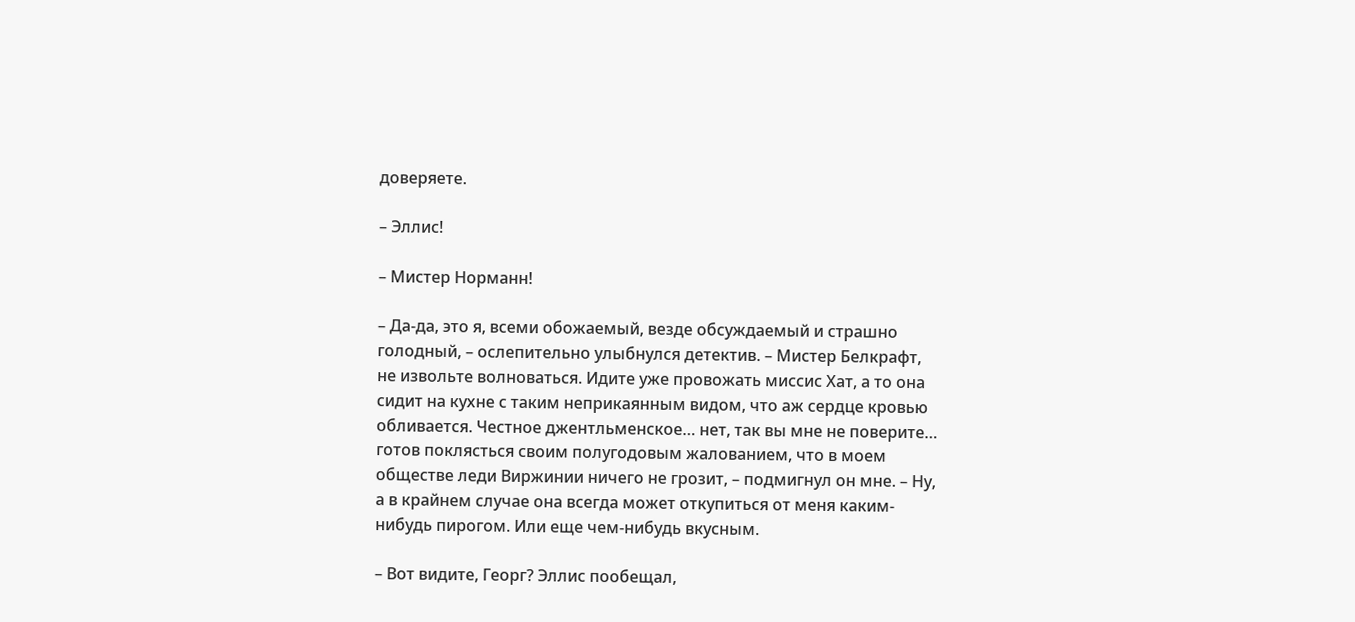доверяете.

– Эллис!

– Мистер Норманн!

– Да-да, это я, всеми обожаемый, везде обсуждаемый и страшно голодный, – ослепительно улыбнулся детектив. – Мистер Белкрафт, не извольте волноваться. Идите уже провожать миссис Хат, а то она сидит на кухне с таким неприкаянным видом, что аж сердце кровью обливается. Честное джентльменское… нет, так вы мне не поверите… готов поклясться своим полугодовым жалованием, что в моем обществе леди Виржинии ничего не грозит, – подмигнул он мне. – Ну, а в крайнем случае она всегда может откупиться от меня каким-нибудь пирогом. Или еще чем-нибудь вкусным.

– Вот видите, Георг? Эллис пообещал,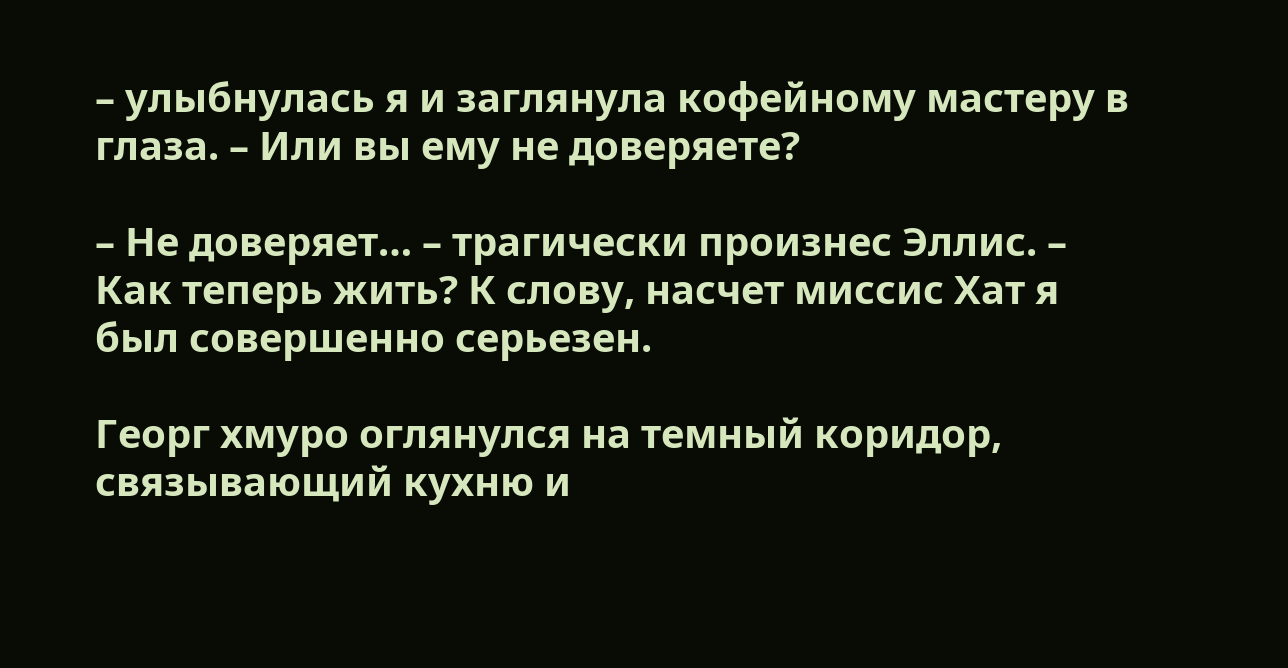– улыбнулась я и заглянула кофейному мастеру в глаза. – Или вы ему не доверяете?

– Не доверяет… – трагически произнес Эллис. – Как теперь жить? К слову, насчет миссис Хат я был совершенно серьезен.

Георг хмуро оглянулся на темный коридор, связывающий кухню и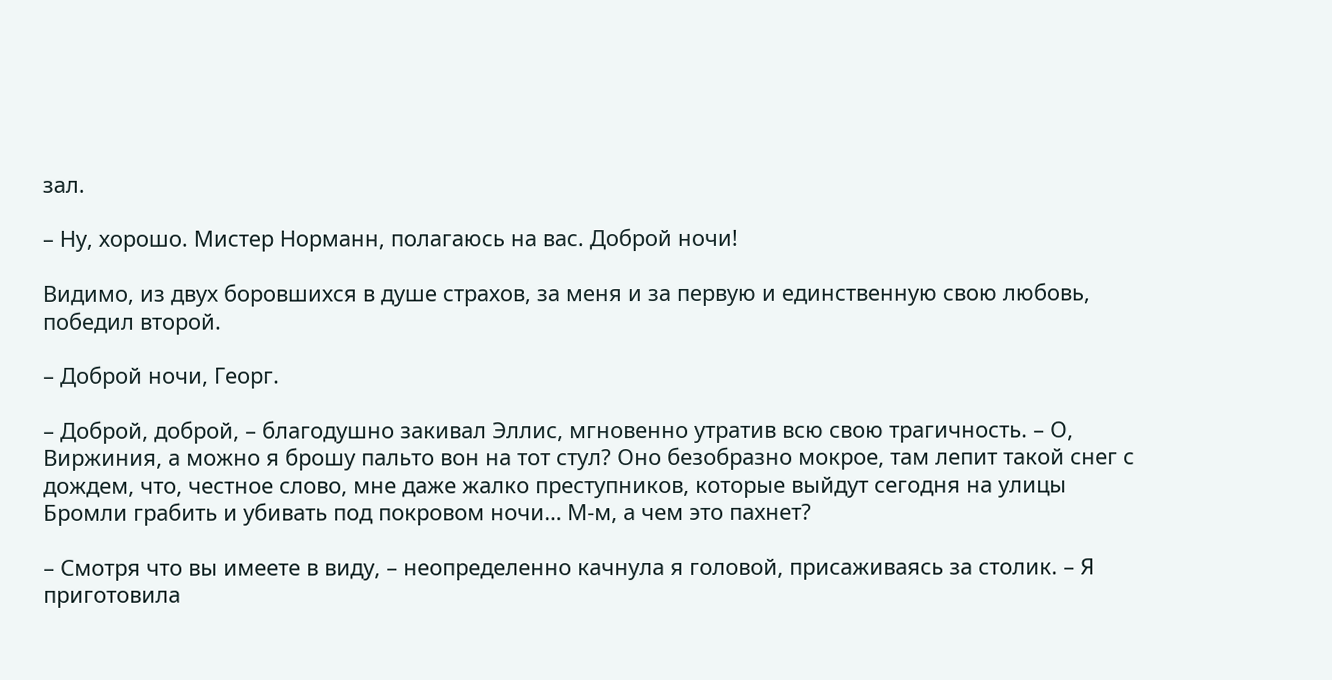зал.

– Ну, хорошо. Мистер Норманн, полагаюсь на вас. Доброй ночи!

Видимо, из двух боровшихся в душе страхов, за меня и за первую и единственную свою любовь, победил второй.

– Доброй ночи, Георг.

– Доброй, доброй, – благодушно закивал Эллис, мгновенно утратив всю свою трагичность. – О, Виржиния, а можно я брошу пальто вон на тот стул? Оно безобразно мокрое, там лепит такой снег с дождем, что, честное слово, мне даже жалко преступников, которые выйдут сегодня на улицы Бромли грабить и убивать под покровом ночи… М-м, а чем это пахнет?

– Смотря что вы имеете в виду, – неопределенно качнула я головой, присаживаясь за столик. – Я приготовила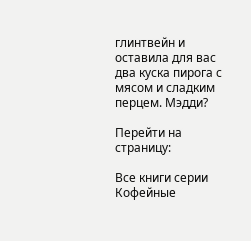глинтвейн и оставила для вас два куска пирога с мясом и сладким перцем. Мэдди?

Перейти на страницу:

Все книги серии Кофейные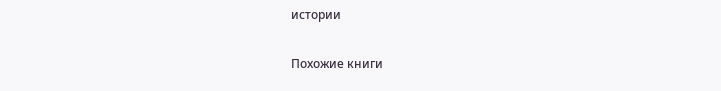истории

Похожие книги